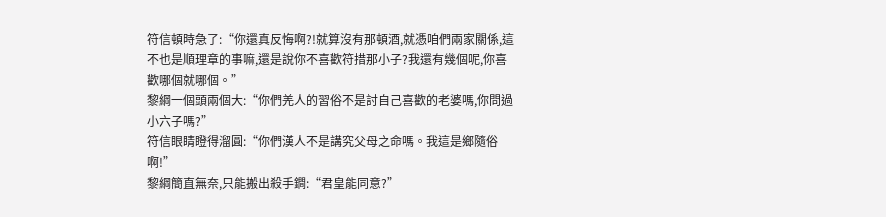符信頓時急了:“你還真反悔啊?!就算沒有那頓酒,就憑咱們兩家關係,這不也是順理章的事嘛,還是說你不喜歡符措那小子?我還有幾個呢,你喜歡哪個就哪個。”
黎綱一個頭兩個大:“你們羌人的習俗不是討自己喜歡的老婆嗎,你問過小六子嗎?”
符信眼睛瞪得溜圓:“你們漢人不是講究父母之命嗎。我這是鄉隨俗啊!”
黎綱簡直無奈,只能搬出殺手鐧:“君皇能同意?”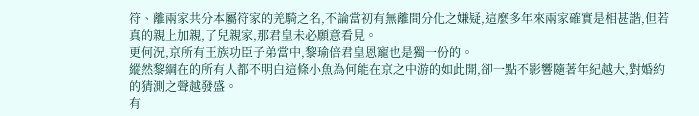符、離兩家共分本屬符家的羌騎之名,不論當初有無離間分化之嫌疑,這麼多年來兩家確實是相甚諧,但若真的親上加親,了兒親家,那君皇未必願意看見。
更何況,京所有王族功臣子弟當中,黎瑜倍君皇恩寵也是獨一份的。
縱然黎綱在的所有人都不明白這條小魚為何能在京之中游的如此開,卻一點不影響隨著年紀越大,對婚約的猜測之聲越發盛。
有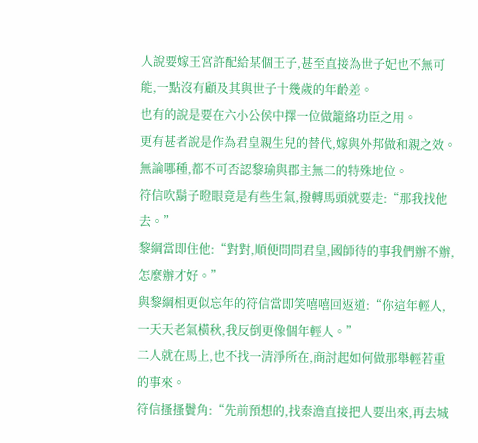人說要嫁王宮許配給某個王子,甚至直接為世子妃也不無可能,一點沒有顧及其與世子十幾歲的年齡差。
也有的說是要在六小公侯中擇一位做籠絡功臣之用。
更有甚者說是作為君皇親生兒的替代,嫁與外邦做和親之效。
無論哪種,都不可否認黎瑜與郡主無二的特殊地位。
符信吹鬍子瞪眼竟是有些生氣,撥轉馬頭就要走:“那我找他去。”
黎綱當即住他:“對對,順便問問君皇,國師待的事我們辦不辦,怎麼辦才好。”
與黎綱相更似忘年的符信當即笑嘻嘻回返道:“你這年輕人,一天天老氣橫秋,我反倒更像個年輕人。”
二人就在馬上,也不找一清淨所在,商討起如何做那舉輕若重的事來。
符信搔搔鬢角:“先前預想的,找秦澹直接把人要出來,再去城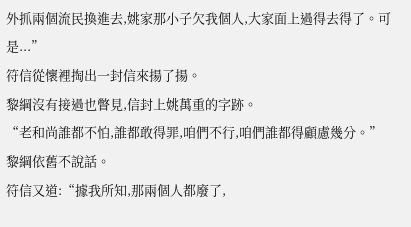外抓兩個流民換進去,姚家那小子欠我個人,大家面上過得去得了。可是...”
符信從懷裡掏出一封信來揚了揚。
黎綱沒有接過也瞥見,信封上姚萬重的字跡。
“老和尚誰都不怕,誰都敢得罪,咱們不行,咱們誰都得顧慮幾分。”
黎綱依舊不說話。
符信又道:“據我所知,那兩個人都廢了,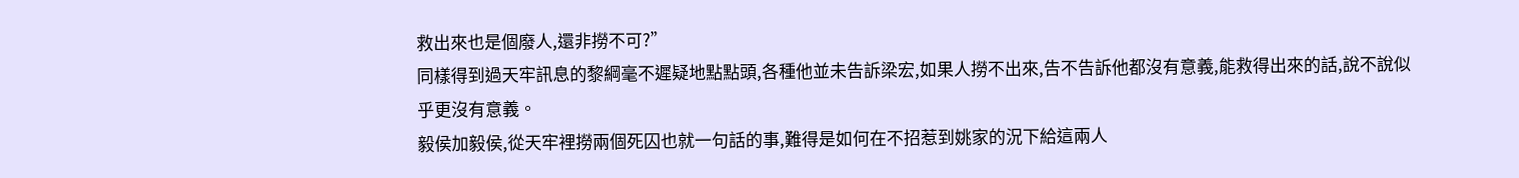救出來也是個廢人,還非撈不可?”
同樣得到過天牢訊息的黎綱毫不遲疑地點點頭,各種他並未告訴梁宏,如果人撈不出來,告不告訴他都沒有意義,能救得出來的話,說不說似乎更沒有意義。
毅侯加毅侯,從天牢裡撈兩個死囚也就一句話的事,難得是如何在不招惹到姚家的況下給這兩人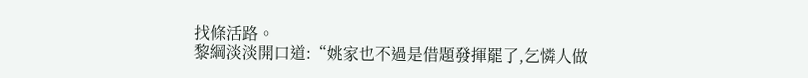找條活路。
黎綱淡淡開口道:“姚家也不過是借題發揮罷了,乞憐人做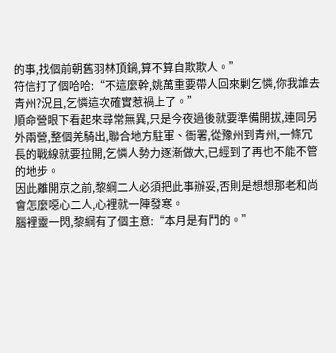的事,找個前朝舊羽林頂鍋,算不算自欺欺人。”
符信打了個哈哈:“不這麼幹,姚萬重要帶人回來剿乞憐,你我誰去青州?況且,乞憐這次確實惹禍上了。”
順命營眼下看起來尋常無異,只是今夜過後就要準備開拔,連同另外兩營,整個羌騎出,聯合地方駐軍、衙署,從豫州到青州,一條冗長的戰線就要拉開,乞憐人勢力逐漸做大,已經到了再也不能不管的地步。
因此離開京之前,黎綱二人必須把此事辦妥,否則是想想那老和尚會怎麼噁心二人,心裡就一陣發寒。
腦裡靈一閃,黎綱有了個主意:“本月是有鬥的。”